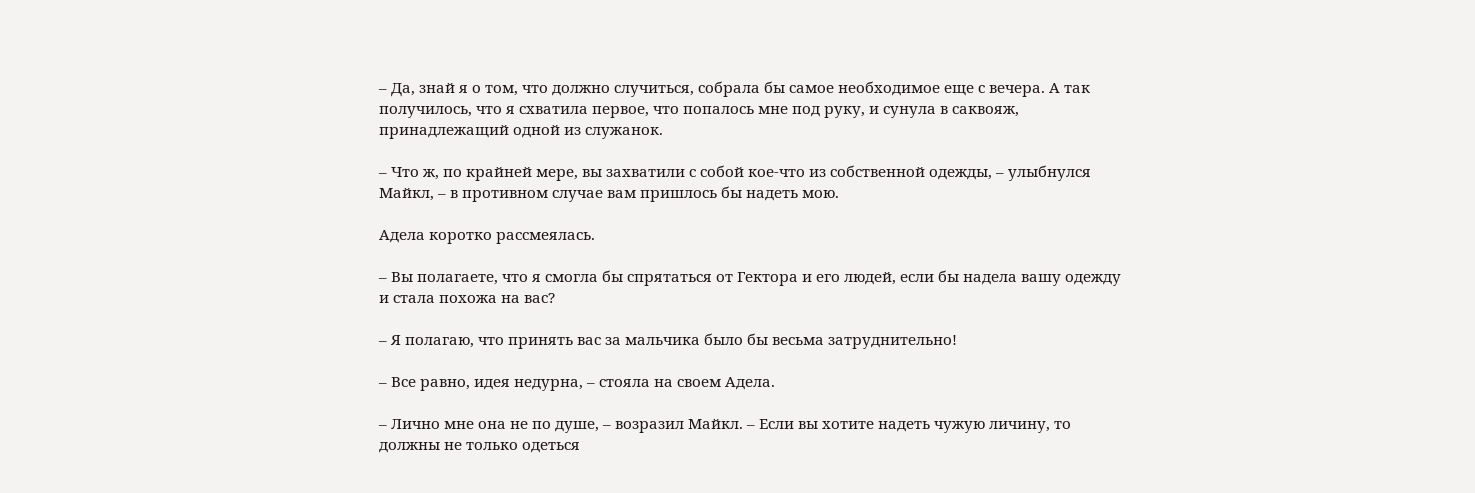– Да, знай я о том, что должно случиться, собрала бы самое необходимое еще с вечера. А так получилось, что я схватила первое, что попалось мне под руку, и сунула в саквояж, принадлежащий одной из служанок.

– Что ж, по крайней мере, вы захватили с собой кое-что из собственной одежды, – улыбнулся Майкл, – в противном случае вам пришлось бы надеть мою.

Адела коротко рассмеялась.

– Вы полагаете, что я смогла бы спрятаться от Гектора и его людей, если бы надела вашу одежду и стала похожа на вас?

– Я полагаю, что принять вас за мальчика было бы весьма затруднительно!

– Все равно, идея недурна, – стояла на своем Адела.

– Лично мне она не по душе, – возразил Майкл. – Если вы хотите надеть чужую личину, то должны не только одеться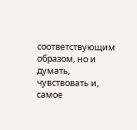соответствующим образом, но и думать, чувствовать и, самое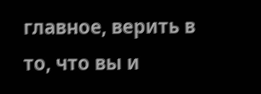главное, верить в то, что вы и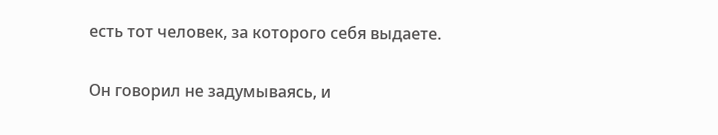есть тот человек, за которого себя выдаете.

Он говорил не задумываясь, и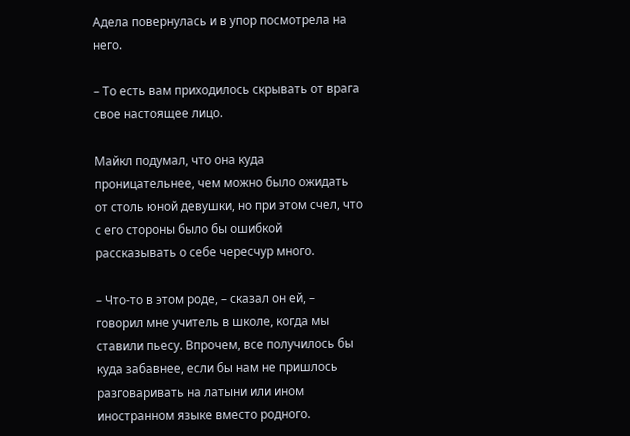Адела повернулась и в упор посмотрела на него.

– То есть вам приходилось скрывать от врага свое настоящее лицо.

Майкл подумал, что она куда проницательнее, чем можно было ожидать от столь юной девушки, но при этом счел, что с его стороны было бы ошибкой рассказывать о себе чересчур много.

– Что-то в этом роде, – сказал он ей, – говорил мне учитель в школе, когда мы ставили пьесу. Впрочем, все получилось бы куда забавнее, если бы нам не пришлось разговаривать на латыни или ином иностранном языке вместо родного.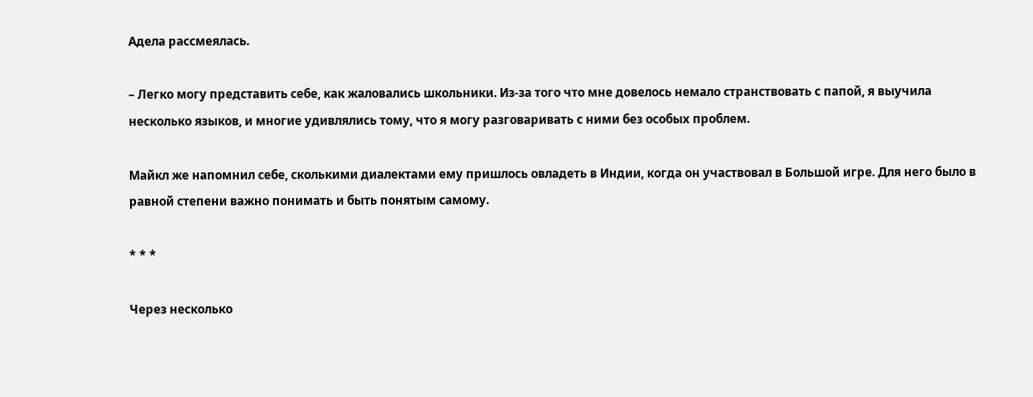Адела рассмеялась.

– Легко могу представить себе, как жаловались школьники. Из-за того что мне довелось немало странствовать с папой, я выучила несколько языков, и многие удивлялись тому, что я могу разговаривать с ними без особых проблем.

Майкл же напомнил себе, сколькими диалектами ему пришлось овладеть в Индии, когда он участвовал в Большой игре. Для него было в равной степени важно понимать и быть понятым самому.

* * *

Через несколько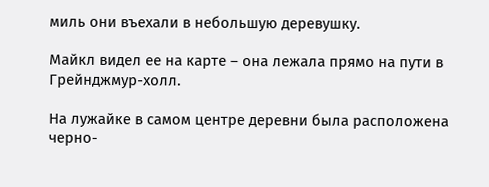миль они въехали в небольшую деревушку.

Майкл видел ее на карте – она лежала прямо на пути в Грейнджмур-холл.

На лужайке в самом центре деревни была расположена черно-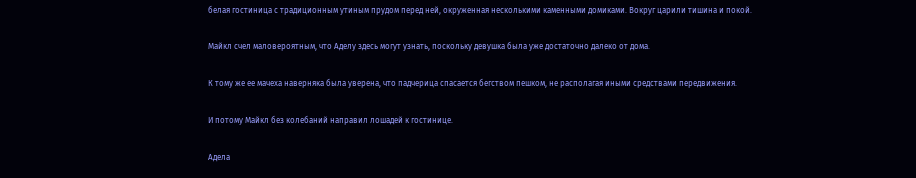белая гостиница с традиционным утиным прудом перед ней, окруженная несколькими каменными домиками. Вокруг царили тишина и покой.

Майкл счел маловероятным, что Аделу здесь могут узнать, поскольку девушка была уже достаточно далеко от дома.

К тому же ее мачеха наверняка была уверена, что падчерица спасается бегством пешком, не располагая иными средствами передвижения.

И потому Майкл без колебаний направил лошадей к гостинице.

Адела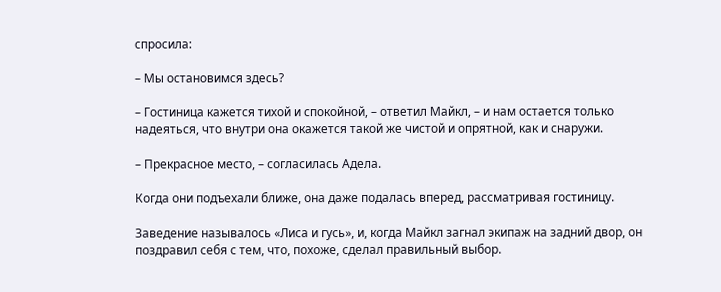спросила:

– Мы остановимся здесь?

– Гостиница кажется тихой и спокойной, – ответил Майкл, – и нам остается только надеяться, что внутри она окажется такой же чистой и опрятной, как и снаружи.

– Прекрасное место, – согласилась Адела.

Когда они подъехали ближе, она даже подалась вперед, рассматривая гостиницу.

Заведение называлось «Лиса и гусь», и, когда Майкл загнал экипаж на задний двор, он поздравил себя с тем, что, похоже, сделал правильный выбор.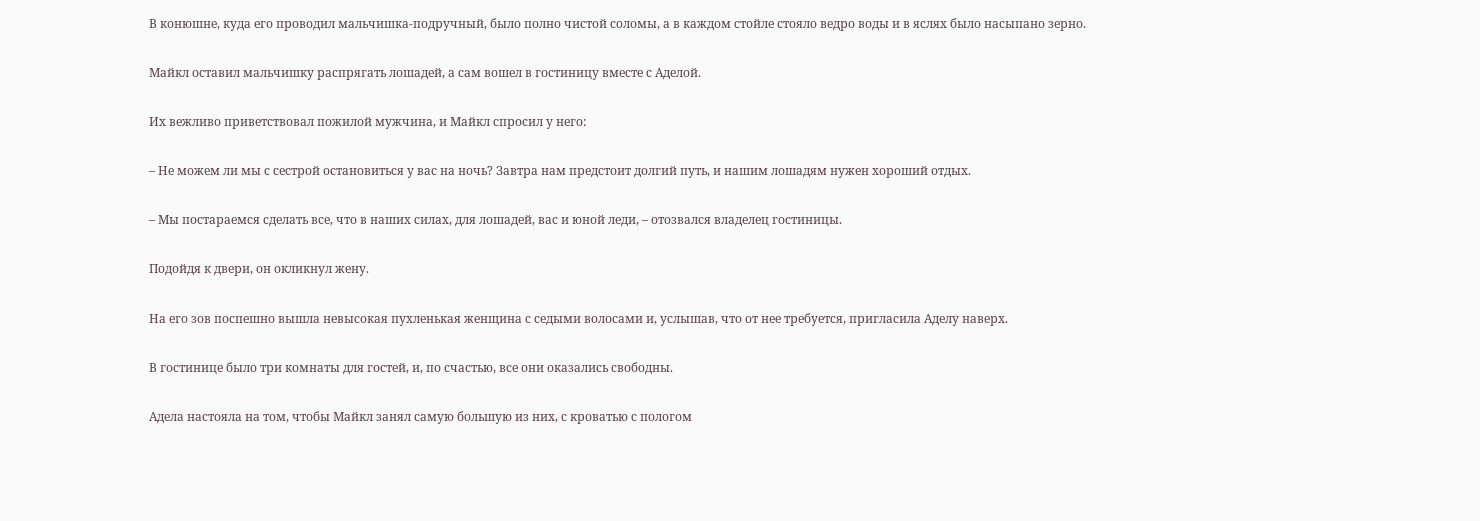В конюшне, куда его проводил мальчишка-подручный, было полно чистой соломы, а в каждом стойле стояло ведро воды и в яслях было насыпано зерно.

Майкл оставил мальчишку распрягать лошадей, а сам вошел в гостиницу вместе с Аделой.

Их вежливо приветствовал пожилой мужчина, и Майкл спросил у него:

– Не можем ли мы с сестрой остановиться у вас на ночь? Завтра нам предстоит долгий путь, и нашим лошадям нужен хороший отдых.

– Мы постараемся сделать все, что в наших силах, для лошадей, вас и юной леди, – отозвался владелец гостиницы.

Подойдя к двери, он окликнул жену.

На его зов поспешно вышла невысокая пухленькая женщина с седыми волосами и, услышав, что от нее требуется, пригласила Аделу наверх.

В гостинице было три комнаты для гостей, и, по счастью, все они оказались свободны.

Адела настояла на том, чтобы Майкл занял самую большую из них, с кроватью с пологом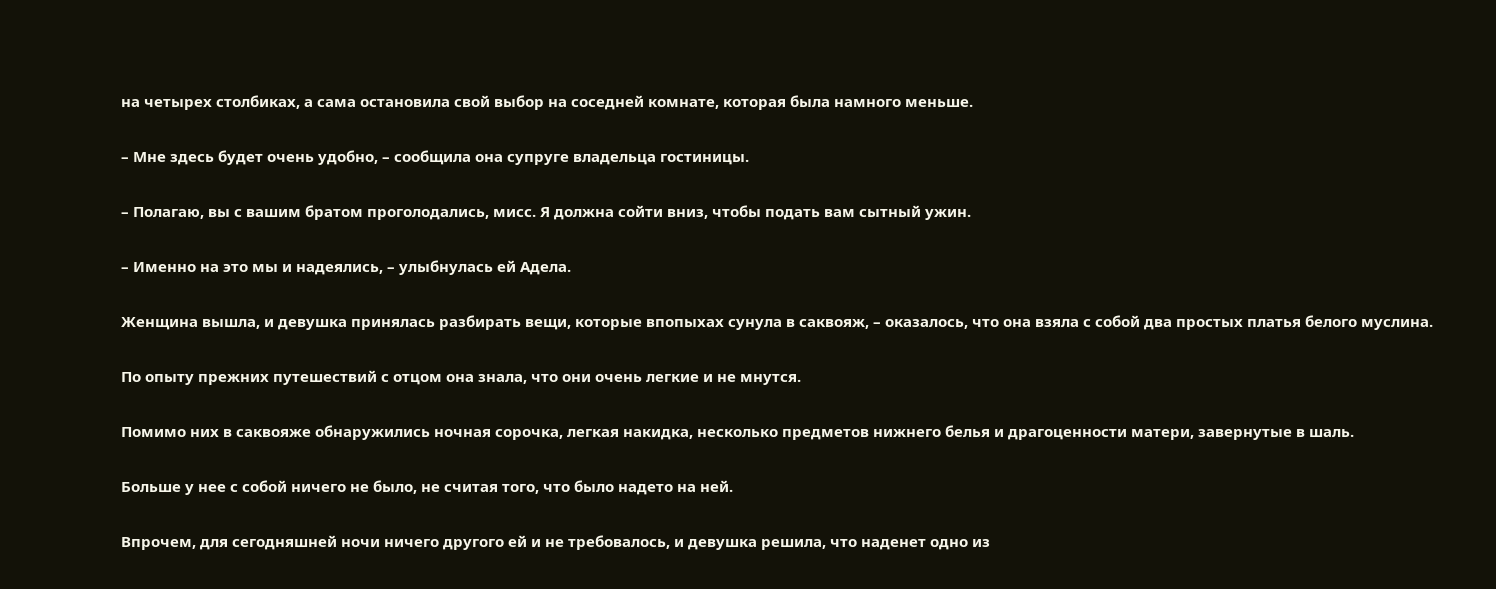на четырех столбиках, а сама остановила свой выбор на соседней комнате, которая была намного меньше.

– Мне здесь будет очень удобно, – сообщила она супруге владельца гостиницы.

– Полагаю, вы с вашим братом проголодались, мисс. Я должна сойти вниз, чтобы подать вам сытный ужин.

– Именно на это мы и надеялись, – улыбнулась ей Адела.

Женщина вышла, и девушка принялась разбирать вещи, которые впопыхах сунула в саквояж, – оказалось, что она взяла с собой два простых платья белого муслина.

По опыту прежних путешествий с отцом она знала, что они очень легкие и не мнутся.

Помимо них в саквояже обнаружились ночная сорочка, легкая накидка, несколько предметов нижнего белья и драгоценности матери, завернутые в шаль.

Больше у нее с собой ничего не было, не считая того, что было надето на ней.

Впрочем, для сегодняшней ночи ничего другого ей и не требовалось, и девушка решила, что наденет одно из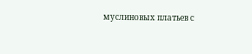муслиновых платьев с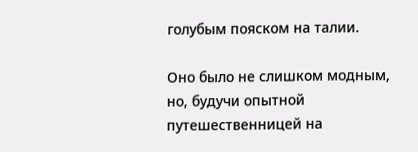голубым пояском на талии.

Оно было не слишком модным, но, будучи опытной путешественницей на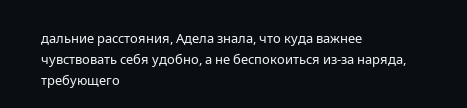дальние расстояния, Адела знала, что куда важнее чувствовать себя удобно, а не беспокоиться из-за наряда, требующего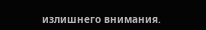излишнего внимания.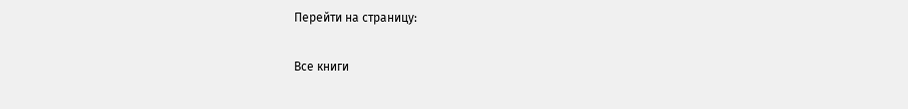Перейти на страницу:

Все книги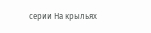серии На крыльях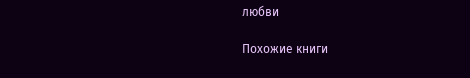любви

Похожие книги